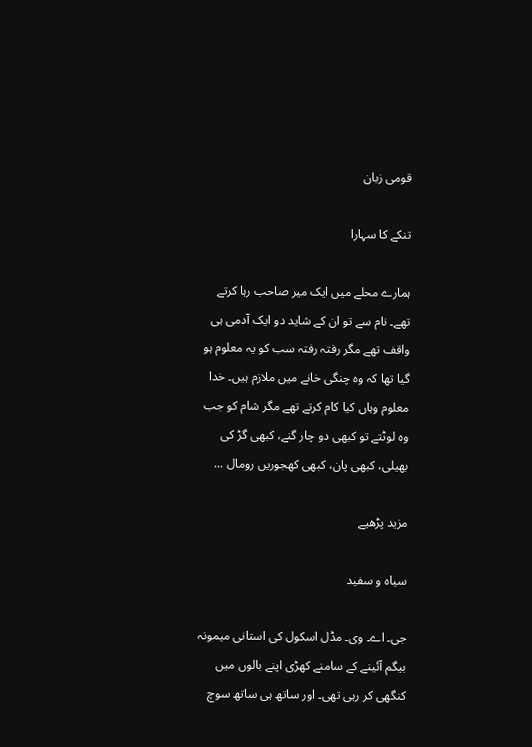قومی زبان

تنکے کا سہارا

ہمارے محلے میں ایک میر صاحب رہا کرتے تھے۔ نام سے تو ان کے شاید دو ایک آدمی ہی واقف تھے مگر رفتہ رفتہ سب کو یہ معلوم ہو گیا تھا کہ وہ چنگی خانے میں ملازم ہیں۔ خدا معلوم وہاں کیا کام کرتے تھے مگر شام کو جب وہ لوٹتے تو کبھی دو چار گنے، کبھی گڑ کی بھیلی، کبھی پان، کبھی کھجوریں رومال ...

مزید پڑھیے

سیاہ و سفید

جی۔ اے۔ وی۔ مڈل اسکول کی استانی میمونہ بیگم آئینے کے سامنے کھڑی اپنے بالوں میں کنگھی کر رہی تھی۔ اور ساتھ ہی ساتھ سوچ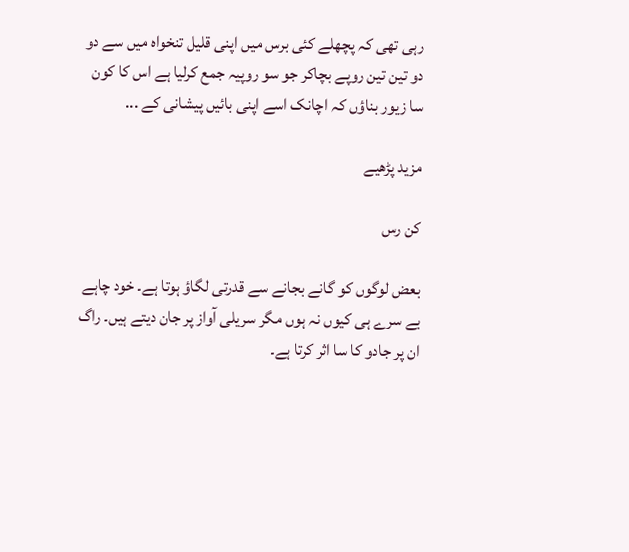رہی تھی کہ پچھلے کئی برس میں اپنی قلیل تنخواہ میں سے دو دو تین تین روپے بچاکر جو سو روپیہ جمع کرلیا ہے اس کا کون سا زیور بناؤں کہ اچانک اسے اپنی بائیں پیشانی کے ...

مزید پڑھیے

کن رس

بعض لوگوں کو گانے بجانے سے قدرتی لگاؤ ہوتا ہے۔ خود چاہے بے سرے ہی کیوں نہ ہوں مگر سریلی آواز پر جان دیتے ہیں۔ راگ ان پر جادو کا سا اثر کرتا ہے۔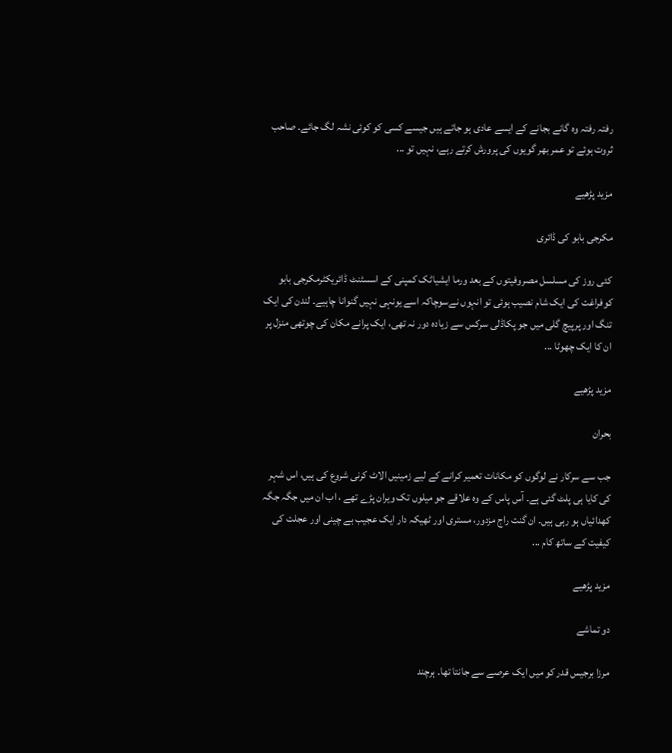رفتہ رفتہ وہ گانے بجانے کے ایسے عادی ہو جاتے ہیں جیسے کسی کو کوئی نشہ لگ جائے۔ صاحب ثروت ہوئے تو عمر بھر گویوں کی پرورش کرتے رہے، نہیں تو ...

مزید پڑھیے

مکرجی بابو کی ڈائری

کئی روز کی مسلسل مصروفیتوں کے بعد ورما ایشیاٹک کمپنی کے اسسٹنٹ ڈائریکٹرمکرجی بابو کوفراغت کی ایک شام نصیب ہوئی تو انہوں نےسوچاکہ اسے یونہی نہیں گنوانا چاہیے۔ لندن کی ایک تنگ اور پرپیچ گلی میں جو پکاڈلی سرکس سے زیادہ دور نہ تھی، ایک پرانے مکان کی چوتھی منزل پر ان کا ایک چھوٹا ...

مزید پڑھیے

بحران

جب سے سرکار نے لوگوں کو مکانات تعمیر کرانے کے لیے زمینیں الاٹ کرنی شروع کی ہیں، اس شہر کی کایا ہی پلٹ گئی ہے۔ آس پاس کے وہ علاقے جو میلوں تک ویران پڑے تھے ، اب ان میں جگہ جگہ کھدائیاں ہو رہی ہیں۔ ان گنت راج مزدور، مستری اور ٹھیکہ دار ایک عجیب بے چینی اور عجلت کی کیفیت کے ساتھ کام ...

مزید پڑھیے

دو تماشے

مرزا برجیس قدر کو میں ایک عرصے سے جانتا تھا۔ ہرچند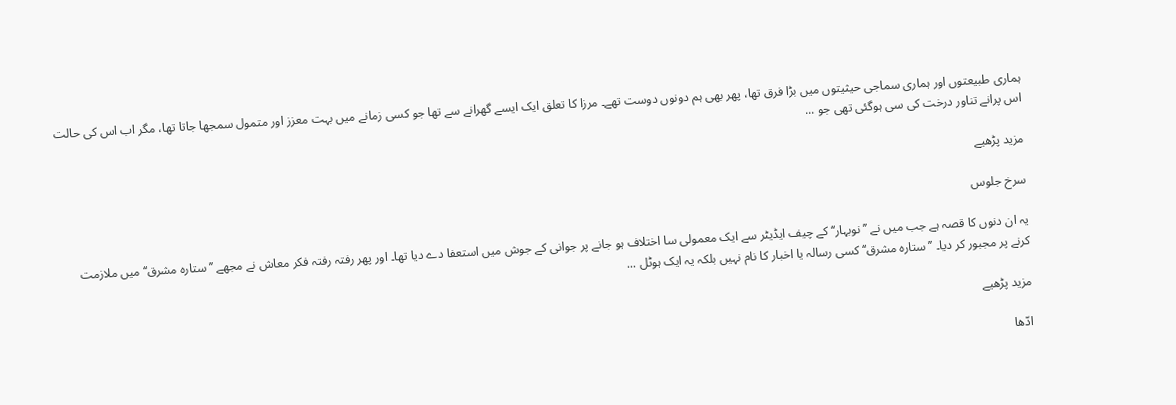ہماری طبیعتوں اور ہماری سماجی حیثیتوں میں بڑا فرق تھا، پھر بھی ہم دونوں دوست تھے۔ مرزا کا تعلق ایک ایسے گھرانے سے تھا جو کسی زمانے میں بہت معزز اور متمول سمجھا جاتا تھا، مگر اب اس کی حالت اس پرانے تناور درخت کی سی ہوگئی تھی جو ...

مزید پڑھیے

سرخ جلوس

یہ ان دنوں کا قصہ ہے جب میں نے ’’نوبہار‘‘ کے چیف ایڈیٹر سے ایک معمولی سا اختلاف ہو جانے پر جوانی کے جوش میں استعفا دے دیا تھا۔ اور پھر رفتہ رفتہ فکر معاش نے مجھے ’’ستارہ مشرق‘‘ میں ملازمت کرنے پر مجبور کر دیا۔ ’’ستارہ مشرق‘‘ کسی رسالہ یا اخبار کا نام نہیں بلکہ یہ ایک ہوٹل ...

مزید پڑھیے

ادّھا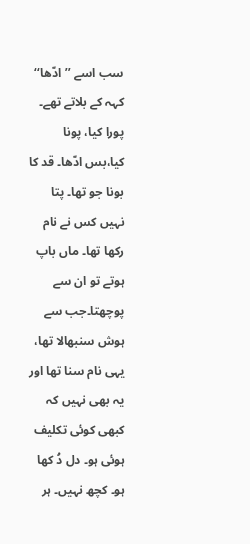سب اسے ’’ادّھا‘‘ کہہ کے بلاتے تھے۔ پورا کیا، پونا کیا،بس ادّھا۔ قد کا بونا جو تھا۔ پتا نہیں کس نے نام رکھا تھا۔ ماں باپ ہوتے تو ان سے پوچھتا۔جب سے ہوش سنبھالا تھا، یہی نام سنا تھا اور یہ بھی نہیں کہ کبھی کوئی تکلیف ہوئی ہو۔ دل دُ کھا ہو۔ کچھ نہیں۔ ہر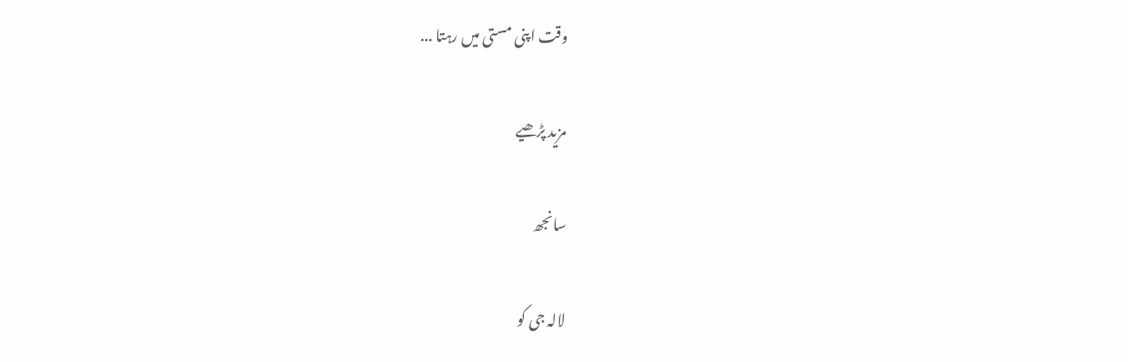وقت اپنی مستی میں رہتا ...

مزید پڑھیے

سانجھ

لالہ جی کو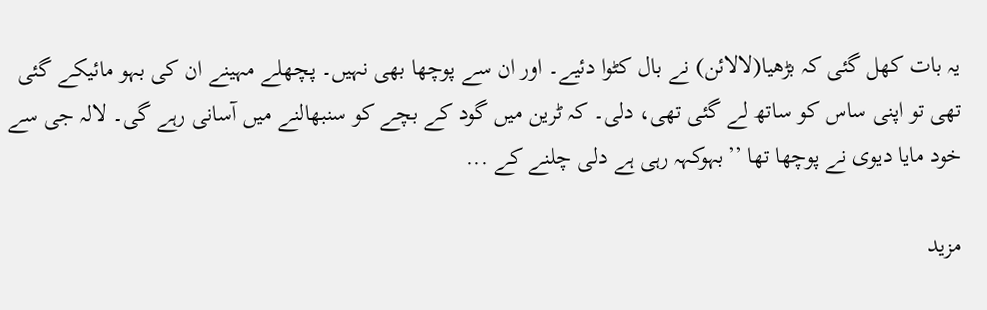یہ بات کھل گئی کہ بڑھیا(لالائن) نے بال کٹوا دئیے۔ اور ان سے پوچھا بھی نہیں۔ پچھلے مہینے ان کی بہو مائیکے گئی تھی تو اپنی ساس کو ساتھ لے گئی تھی، دلی۔ کہ ٹرین میں گود کے بچے کو سنبھالنے میں آسانی رہے گی۔ لالہ جی سے خود مایا دیوی نے پوچھا تھا ’’بہوکہہ رہی ہے دلی چلنے کے ...

مزید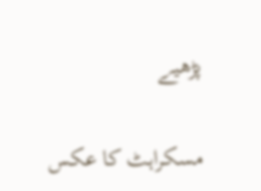پڑھیے

مسکراہٹ کا عکس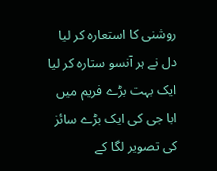روشنی کا استعارہ کر لیا دل نے ہر آنسو ستارہ کر لیا ایک بہت بڑے فریم میں ابا جی کی ایک بڑے سائز کی تصویر لگا کے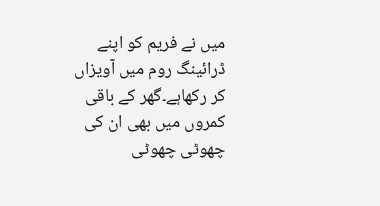میں نے فریم کو اپنے ڈرائینگ روم میں آویزاں کر رکھاہے۔گھر کے باقی کمروں میں بھی ان کی چھوٹی چھوٹی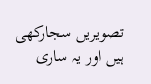تصویریں سجارکھی ہیں اور یہ ساری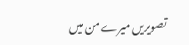تصویریں میرے من میں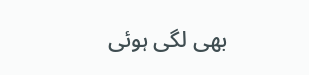بھی لگی ہوئی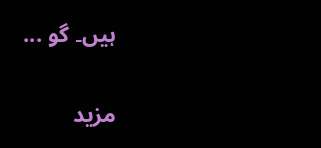ہیں۔ گو ...

مزید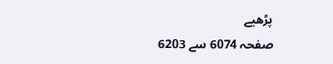پڑھیے
صفحہ 6074 سے 6203